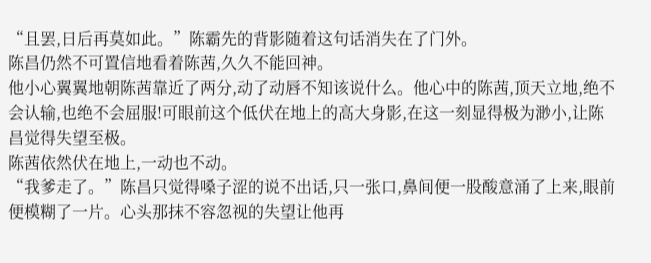“且罢,日后再莫如此。”陈霸先的背影随着这句话消失在了门外。
陈昌仍然不可置信地看着陈茜,久久不能回神。
他小心翼翼地朝陈茜靠近了两分,动了动唇不知该说什么。他心中的陈茜,顶天立地,绝不会认输,也绝不会屈服!可眼前这个低伏在地上的高大身影,在这一刻显得极为渺小,让陈昌觉得失望至极。
陈茜依然伏在地上,一动也不动。
“我爹走了。”陈昌只觉得嗓子涩的说不出话,只一张口,鼻间便一股酸意涌了上来,眼前便模糊了一片。心头那抹不容忽视的失望让他再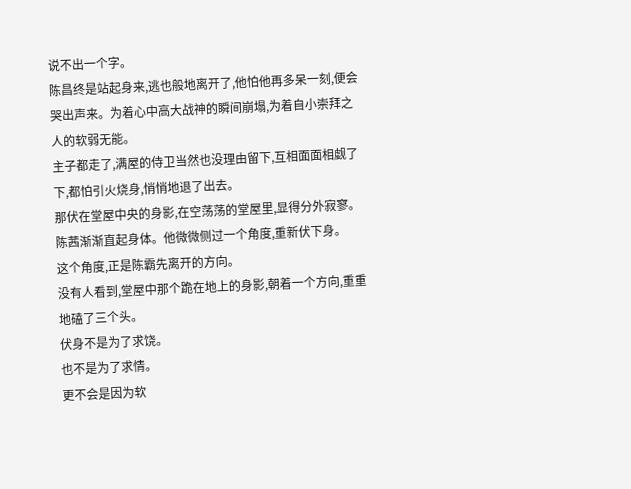说不出一个字。
陈昌终是站起身来,逃也般地离开了,他怕他再多呆一刻,便会哭出声来。为着心中高大战神的瞬间崩塌,为着自小崇拜之人的软弱无能。
主子都走了,满屋的侍卫当然也没理由留下,互相面面相觑了下,都怕引火烧身,悄悄地退了出去。
那伏在堂屋中央的身影,在空荡荡的堂屋里,显得分外寂寥。
陈茜渐渐直起身体。他微微侧过一个角度,重新伏下身。
这个角度,正是陈霸先离开的方向。
没有人看到,堂屋中那个跪在地上的身影,朝着一个方向,重重地磕了三个头。
伏身不是为了求饶。
也不是为了求情。
更不会是因为软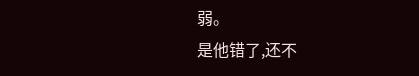弱。
是他错了,还不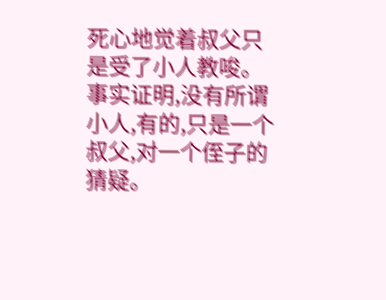死心地觉着叔父只是受了小人教唆。事实证明,没有所谓小人,有的,只是一个叔父,对一个侄子的猜疑。